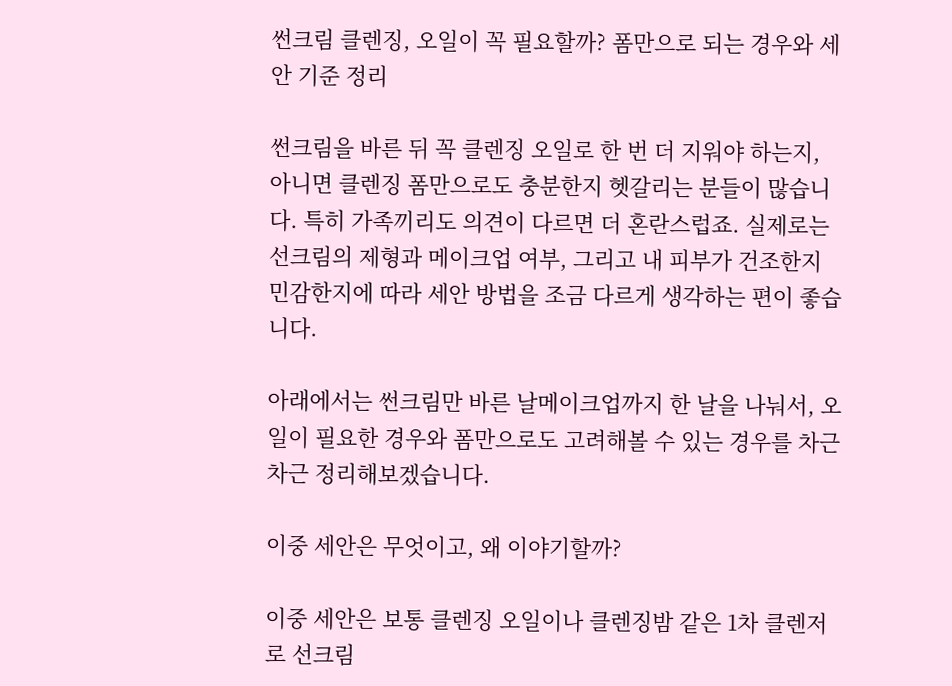썬크림 클렌징, 오일이 꼭 필요할까? 폼만으로 되는 경우와 세안 기준 정리

썬크림을 바른 뒤 꼭 클렌징 오일로 한 번 더 지워야 하는지, 아니면 클렌징 폼만으로도 충분한지 헷갈리는 분들이 많습니다. 특히 가족끼리도 의견이 다르면 더 혼란스럽죠. 실제로는 선크림의 제형과 메이크업 여부, 그리고 내 피부가 건조한지 민감한지에 따라 세안 방법을 조금 다르게 생각하는 편이 좋습니다.

아래에서는 썬크림만 바른 날메이크업까지 한 날을 나눠서, 오일이 필요한 경우와 폼만으로도 고려해볼 수 있는 경우를 차근차근 정리해보겠습니다.

이중 세안은 무엇이고, 왜 이야기할까?

이중 세안은 보통 클렌징 오일이나 클렌징밤 같은 1차 클렌저로 선크림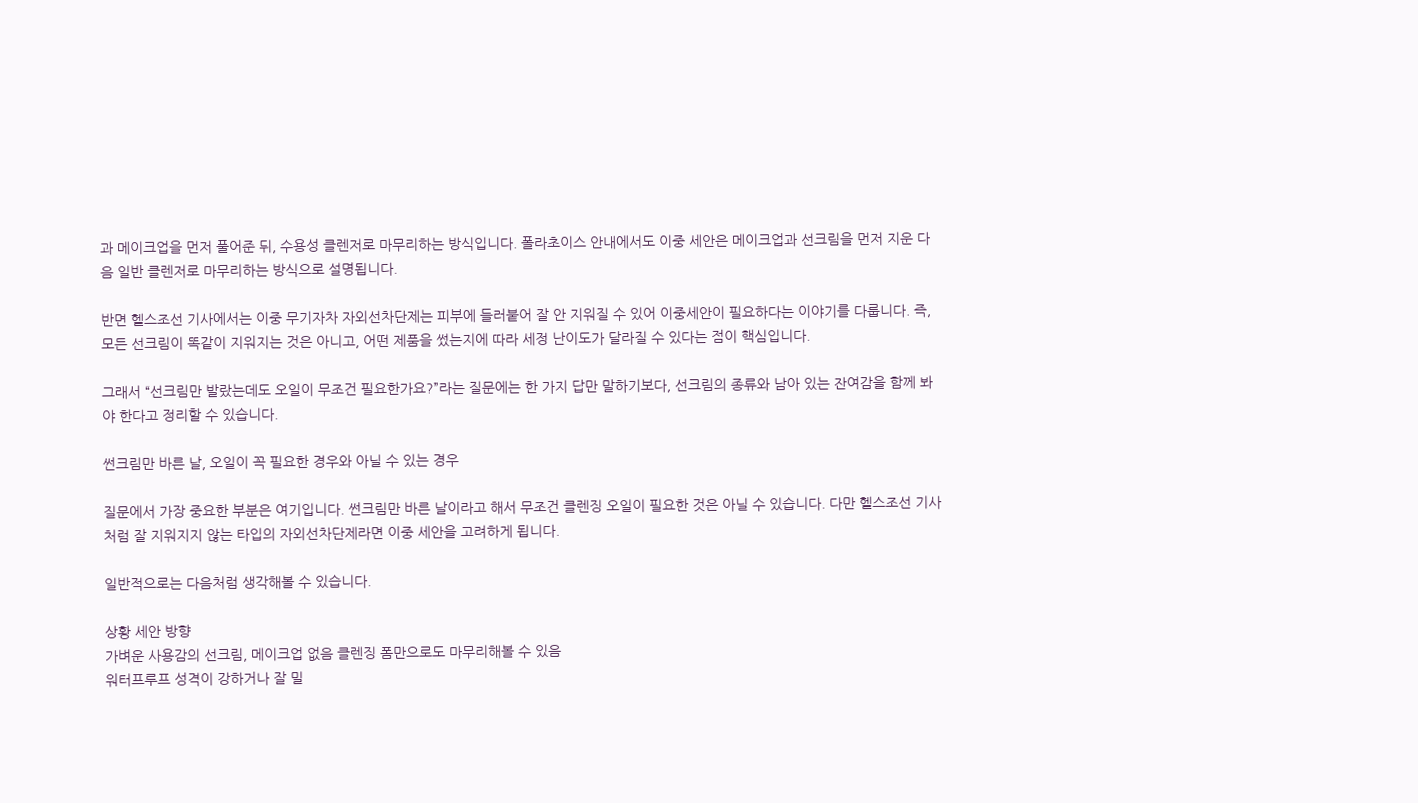과 메이크업을 먼저 풀어준 뒤, 수용성 클렌저로 마무리하는 방식입니다. 폴라초이스 안내에서도 이중 세안은 메이크업과 선크림을 먼저 지운 다음 일반 클렌저로 마무리하는 방식으로 설명됩니다.

반면 헬스조선 기사에서는 이중 무기자차 자외선차단제는 피부에 들러붙어 잘 안 지워질 수 있어 이중세안이 필요하다는 이야기를 다룹니다. 즉, 모든 선크림이 똑같이 지워지는 것은 아니고, 어떤 제품을 썼는지에 따라 세정 난이도가 달라질 수 있다는 점이 핵심입니다.

그래서 “선크림만 발랐는데도 오일이 무조건 필요한가요?”라는 질문에는 한 가지 답만 말하기보다, 선크림의 종류와 남아 있는 잔여감을 함께 봐야 한다고 정리할 수 있습니다.

썬크림만 바른 날, 오일이 꼭 필요한 경우와 아닐 수 있는 경우

질문에서 가장 중요한 부분은 여기입니다. 썬크림만 바른 날이라고 해서 무조건 클렌징 오일이 필요한 것은 아닐 수 있습니다. 다만 헬스조선 기사처럼 잘 지워지지 않는 타입의 자외선차단제라면 이중 세안을 고려하게 됩니다.

일반적으로는 다음처럼 생각해볼 수 있습니다.

상황 세안 방향
가벼운 사용감의 선크림, 메이크업 없음 클렌징 폼만으로도 마무리해볼 수 있음
워터프루프 성격이 강하거나 잘 밀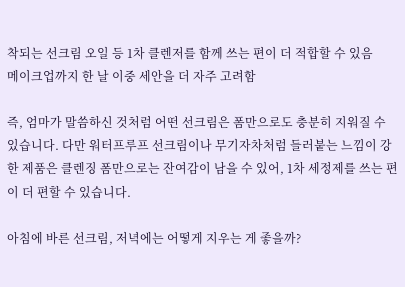착되는 선크림 오일 등 1차 클렌저를 함께 쓰는 편이 더 적합할 수 있음
메이크업까지 한 날 이중 세안을 더 자주 고려함

즉, 엄마가 말씀하신 것처럼 어떤 선크림은 폼만으로도 충분히 지워질 수 있습니다. 다만 워터프루프 선크림이나 무기자차처럼 들러붙는 느낌이 강한 제품은 클렌징 폼만으로는 잔여감이 남을 수 있어, 1차 세정제를 쓰는 편이 더 편할 수 있습니다.

아침에 바른 선크림, 저녁에는 어떻게 지우는 게 좋을까?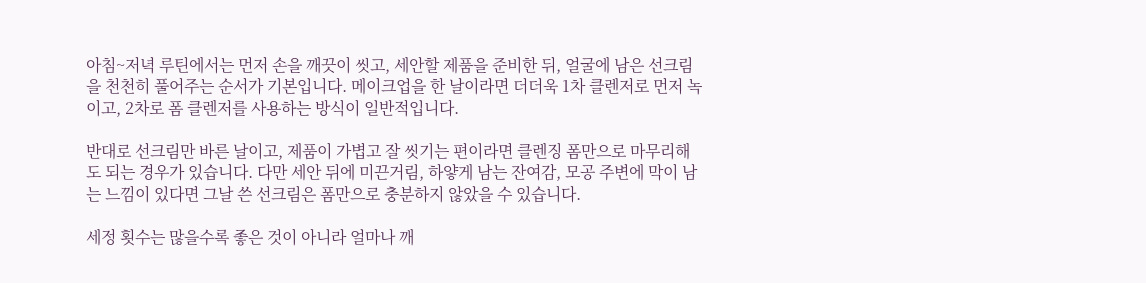아침~저녁 루틴에서는 먼저 손을 깨끗이 씻고, 세안할 제품을 준비한 뒤, 얼굴에 남은 선크림을 천천히 풀어주는 순서가 기본입니다. 메이크업을 한 날이라면 더더욱 1차 클렌저로 먼저 녹이고, 2차로 폼 클렌저를 사용하는 방식이 일반적입니다.

반대로 선크림만 바른 날이고, 제품이 가볍고 잘 씻기는 편이라면 클렌징 폼만으로 마무리해도 되는 경우가 있습니다. 다만 세안 뒤에 미끈거림, 하얗게 남는 잔여감, 모공 주변에 막이 남는 느낌이 있다면 그날 쓴 선크림은 폼만으로 충분하지 않았을 수 있습니다.

세정 횟수는 많을수록 좋은 것이 아니라 얼마나 깨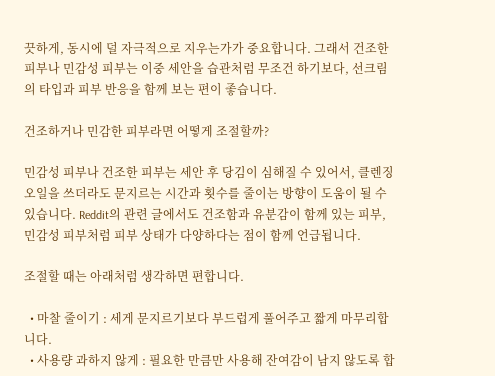끗하게, 동시에 덜 자극적으로 지우는가가 중요합니다. 그래서 건조한 피부나 민감성 피부는 이중 세안을 습관처럼 무조건 하기보다, 선크림의 타입과 피부 반응을 함께 보는 편이 좋습니다.

건조하거나 민감한 피부라면 어떻게 조절할까?

민감성 피부나 건조한 피부는 세안 후 당김이 심해질 수 있어서, 클렌징 오일을 쓰더라도 문지르는 시간과 횟수를 줄이는 방향이 도움이 될 수 있습니다. Reddit의 관련 글에서도 건조함과 유분감이 함께 있는 피부, 민감성 피부처럼 피부 상태가 다양하다는 점이 함께 언급됩니다.

조절할 때는 아래처럼 생각하면 편합니다.

  • 마찰 줄이기 : 세게 문지르기보다 부드럽게 풀어주고 짧게 마무리합니다.
  • 사용량 과하지 않게 : 필요한 만큼만 사용해 잔여감이 남지 않도록 합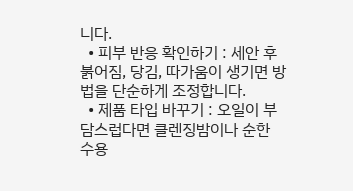니다.
  • 피부 반응 확인하기 : 세안 후 붉어짐, 당김, 따가움이 생기면 방법을 단순하게 조정합니다.
  • 제품 타입 바꾸기 : 오일이 부담스럽다면 클렌징밤이나 순한 수용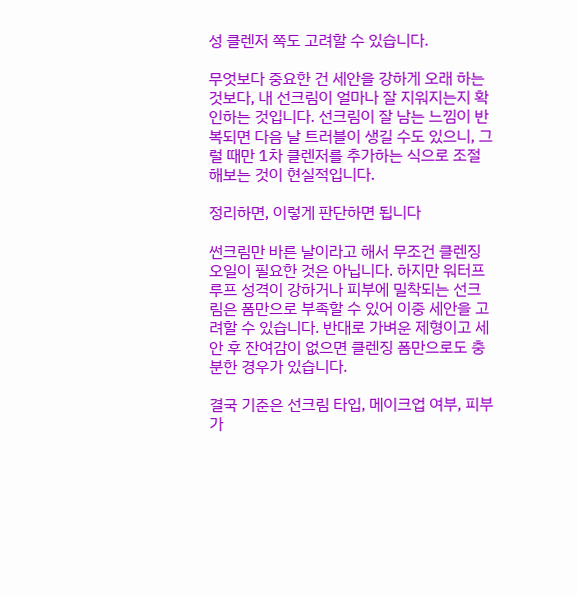성 클렌저 쪽도 고려할 수 있습니다.

무엇보다 중요한 건 세안을 강하게 오래 하는 것보다, 내 선크림이 얼마나 잘 지워지는지 확인하는 것입니다. 선크림이 잘 남는 느낌이 반복되면 다음 날 트러블이 생길 수도 있으니, 그럴 때만 1차 클렌저를 추가하는 식으로 조절해보는 것이 현실적입니다.

정리하면, 이렇게 판단하면 됩니다

썬크림만 바른 날이라고 해서 무조건 클렌징 오일이 필요한 것은 아닙니다. 하지만 워터프루프 성격이 강하거나 피부에 밀착되는 선크림은 폼만으로 부족할 수 있어 이중 세안을 고려할 수 있습니다. 반대로 가벼운 제형이고 세안 후 잔여감이 없으면 클렌징 폼만으로도 충분한 경우가 있습니다.

결국 기준은 선크림 타입, 메이크업 여부, 피부가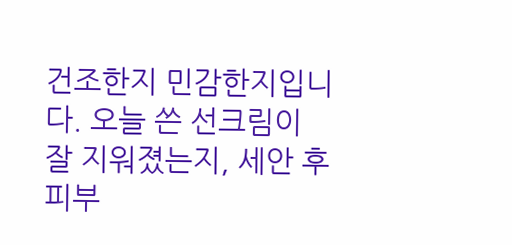건조한지 민감한지입니다. 오늘 쓴 선크림이 잘 지워졌는지, 세안 후 피부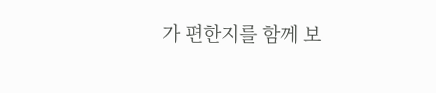가 편한지를 함께 보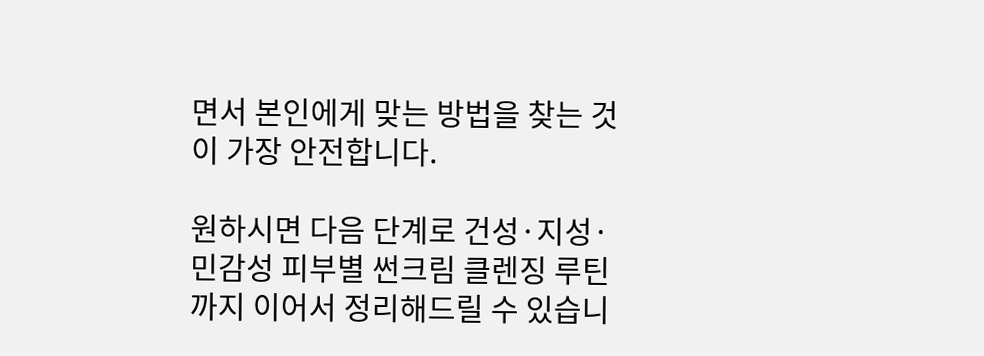면서 본인에게 맞는 방법을 찾는 것이 가장 안전합니다.

원하시면 다음 단계로 건성·지성·민감성 피부별 썬크림 클렌징 루틴까지 이어서 정리해드릴 수 있습니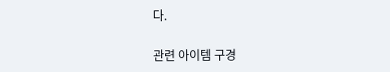다.

관련 아이템 구경